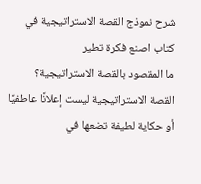شرح نموذج القصة الاستراتيجية في كتاب اصنع فكرة تطير
ما المقصود بالقصة الاستراتيجية؟
القصة الاستراتيجية ليست إعلانًا عاطفيًا أو حكاية لطيفة تضعها في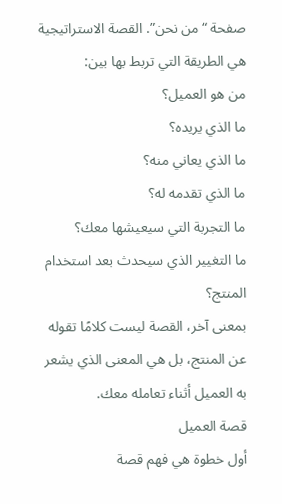صفحة “من نحن”. القصة الاستراتيجية هي الطريقة التي تربط بها بين:
من هو العميل؟
ما الذي يريده؟
ما الذي يعاني منه؟
ما الذي تقدمه له؟
ما التجربة التي سيعيشها معك؟
ما التغيير الذي سيحدث بعد استخدام المنتج؟
بمعنى آخر، القصة ليست كلامًا تقوله عن المنتج، بل هي المعنى الذي يشعر به العميل أثناء تعامله معك.
قصة العميل
أول خطوة هي فهم قصة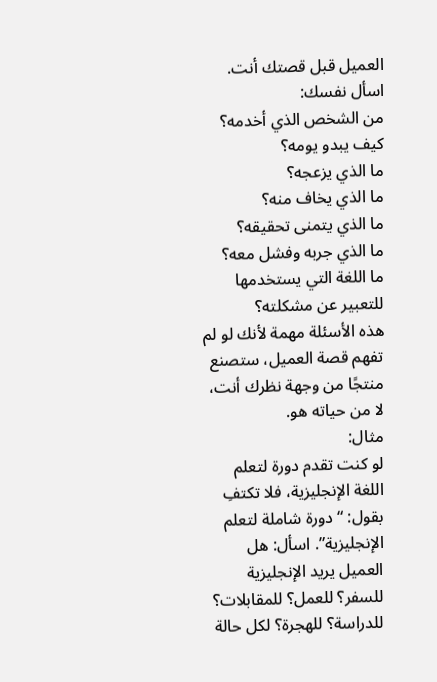العميل قبل قصتك أنت.
اسأل نفسك:
من الشخص الذي أخدمه؟
كيف يبدو يومه؟
ما الذي يزعجه؟
ما الذي يخاف منه؟
ما الذي يتمنى تحقيقه؟
ما الذي جربه وفشل معه؟
ما اللغة التي يستخدمها للتعبير عن مشكلته؟
هذه الأسئلة مهمة لأنك لو لم تفهم قصة العميل، ستصنع منتجًا من وجهة نظرك أنت، لا من حياته هو.
مثال:
لو كنت تقدم دورة لتعلم اللغة الإنجليزية، فلا تكتفِ بقول: “دورة شاملة لتعلم الإنجليزية”. اسأل: هل العميل يريد الإنجليزية للسفر؟ للعمل؟ للمقابلات؟ للدراسة؟ للهجرة؟ لكل حالة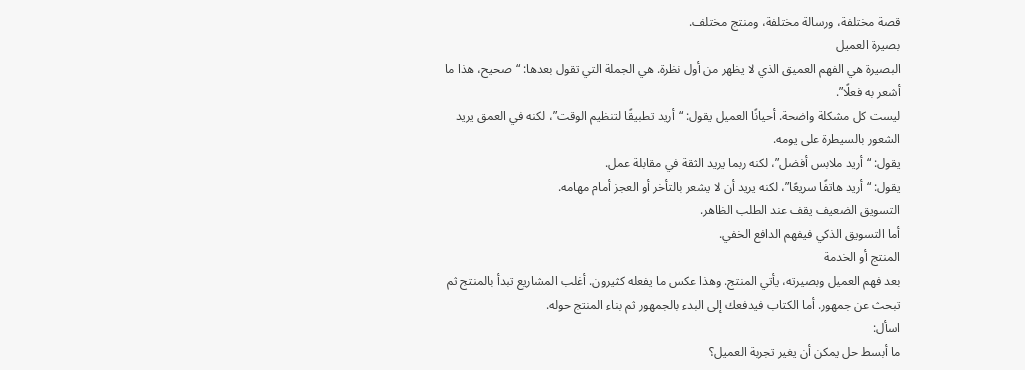قصة مختلفة، ورسالة مختلفة، ومنتج مختلف.
بصيرة العميل
البصيرة هي الفهم العميق الذي لا يظهر من أول نظرة. هي الجملة التي تقول بعدها: “صحيح، هذا ما أشعر به فعلًا”.
ليست كل مشكلة واضحة. أحيانًا العميل يقول: “أريد تطبيقًا لتنظيم الوقت”، لكنه في العمق يريد الشعور بالسيطرة على يومه.
يقول: “أريد ملابس أفضل”، لكنه ربما يريد الثقة في مقابلة عمل.
يقول: “أريد هاتفًا سريعًا”، لكنه يريد أن لا يشعر بالتأخر أو العجز أمام مهامه.
التسويق الضعيف يقف عند الطلب الظاهر.
أما التسويق الذكي فيفهم الدافع الخفي.
المنتج أو الخدمة
بعد فهم العميل وبصيرته، يأتي المنتج. وهذا عكس ما يفعله كثيرون. أغلب المشاريع تبدأ بالمنتج ثم تبحث عن جمهور. أما الكتاب فيدفعك إلى البدء بالجمهور ثم بناء المنتج حوله.
اسأل:
ما أبسط حل يمكن أن يغير تجربة العميل؟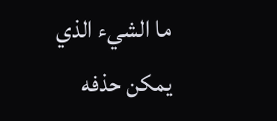ما الشيء الذي يمكن حذفه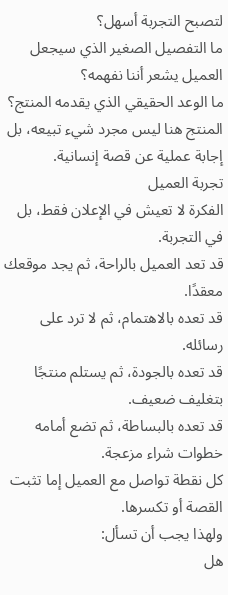لتصبح التجربة أسهل؟
ما التفصيل الصغير الذي سيجعل العميل يشعر أننا نفهمه؟
ما الوعد الحقيقي الذي يقدمه المنتج؟
المنتج هنا ليس مجرد شيء تبيعه، بل إجابة عملية عن قصة إنسانية.
تجربة العميل
الفكرة لا تعيش في الإعلان فقط، بل في التجربة.
قد تعد العميل بالراحة، ثم يجد موقعك معقدًا.
قد تعده بالاهتمام، ثم لا ترد على رسائله.
قد تعده بالجودة، ثم يستلم منتجًا بتغليف ضعيف.
قد تعده بالبساطة، ثم تضع أمامه خطوات شراء مزعجة.
كل نقطة تواصل مع العميل إما تثبت القصة أو تكسرها.
ولهذا يجب أن تسأل:
هل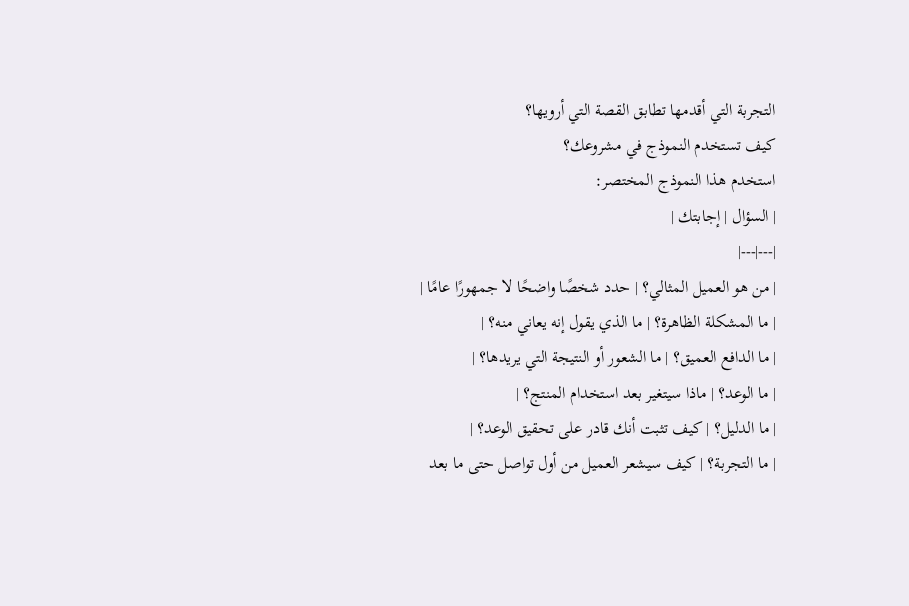التجربة التي أقدمها تطابق القصة التي أرويها؟
كيف تستخدم النموذج في مشروعك؟
استخدم هذا النموذج المختصر:
| السؤال | إجابتك |
|---|---|
| من هو العميل المثالي؟ | حدد شخصًا واضحًا لا جمهورًا عامًا |
| ما المشكلة الظاهرة؟ | ما الذي يقول إنه يعاني منه؟ |
| ما الدافع العميق؟ | ما الشعور أو النتيجة التي يريدها؟ |
| ما الوعد؟ | ماذا سيتغير بعد استخدام المنتج؟ |
| ما الدليل؟ | كيف تثبت أنك قادر على تحقيق الوعد؟ |
| ما التجربة؟ | كيف سيشعر العميل من أول تواصل حتى ما بعد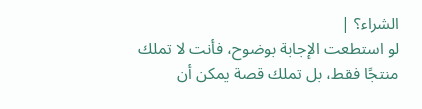الشراء؟ |
لو استطعت الإجابة بوضوح، فأنت لا تملك منتجًا فقط، بل تملك قصة يمكن أن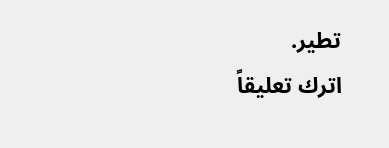تطير.
اترك تعليقاً